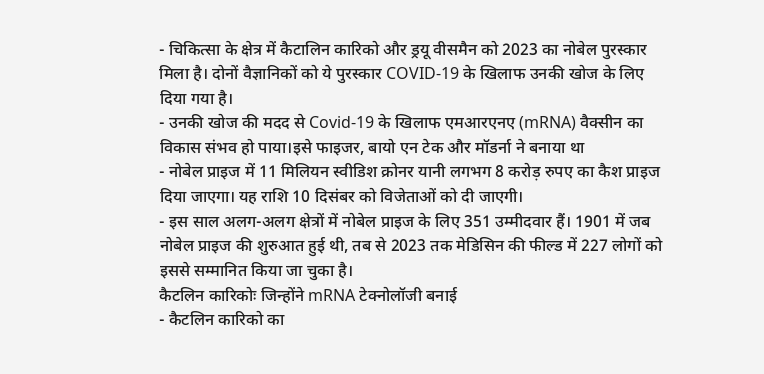- चिकित्सा के क्षेत्र में कैटालिन कारिको और ड्रयू वीसमैन को 2023 का नोबेल पुरस्कार मिला है। दोनों वैज्ञानिकों को ये पुरस्कार COVID-19 के खिलाफ उनकी खोज के लिए दिया गया है।
- उनकी खोज की मदद से Covid-19 के खिलाफ एमआरएनए (mRNA) वैक्सीन का विकास संभव हो पाया।इसे फाइजर, बायो एन टेक और मॉडर्ना ने बनाया था
- नोबेल प्राइज में 11 मिलियन स्वीडिश क्रोनर यानी लगभग 8 करोड़ रुपए का कैश प्राइज दिया जाएगा। यह राशि 10 दिसंबर को विजेताओं को दी जाएगी।
- इस साल अलग-अलग क्षेत्रों में नोबेल प्राइज के लिए 351 उम्मीदवार हैं। 1901 में जब नोबेल प्राइज की शुरुआत हुई थी, तब से 2023 तक मेडिसिन की फील्ड में 227 लोगों को इससे सम्मानित किया जा चुका है।
कैटलिन कारिकोः जिन्होंने mRNA टेक्नोलॉजी बनाई
- कैटलिन कारिको का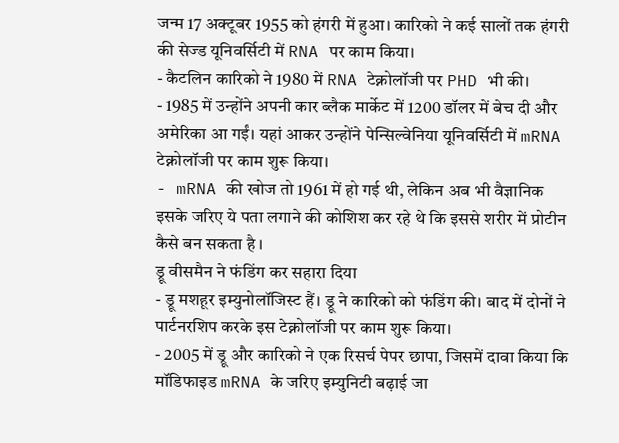जन्म 17 अक्टूबर 1955 को हंगरी में हुआ। कारिको ने कई सालों तक हंगरी की सेज्ड यूनिवर्सिटी में RNA पर काम किया।
- कैटलिन कारिको ने 1980 में RNA टेक्नोलॉजी पर PHD भी की।
- 1985 में उन्होंने अपनी कार ब्लैक मार्केट में 1200 डॉलर में बेच दी और अमेरिका आ गईं। यहां आकर उन्होंने पेन्सिल्वेनिया यूनिवर्सिटी में mRNA टेक्नोलॉजी पर काम शुरू किया।
- mRNA की खोज तो 1961 में हो गई थी, लेकिन अब भी वैज्ञानिक इसके जरिए ये पता लगाने की कोशिश कर रहे थे कि इससे शरीर में प्रोटीन कैसे बन सकता है ।
ड्रू वीसमैन ने फंडिंग कर सहारा दिया
- ड्रू मशहूर इम्युनोलॉजिस्ट हैं। ड्रू ने कारिको को फंडिंग की। बाद में दोनों ने पार्टनरशिप करके इस टेक्नोलॉजी पर काम शुरू किया।
- 2005 में ड्रू और कारिको ने एक रिसर्च पेपर छापा, जिसमें दावा किया कि मॉडिफाइड mRNA के जरिए इम्युनिटी बढ़ाई जा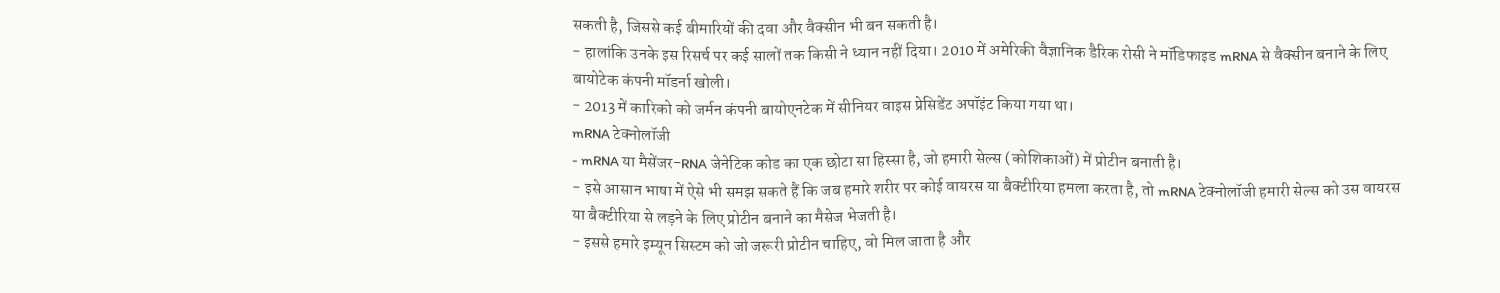सकती है, जिससे कई बीमारियों की दवा और वैक्सीन भी बन सकती है।
- हालांकि उनके इस रिसर्च पर कई सालों तक किसी ने ध्यान नहीं दिया। 2010 में अमेरिकी वैज्ञानिक डैरिक रोसी ने मॉडिफाइड mRNA से वैक्सीन बनाने के लिए बायोटेक कंपनी मॉडर्ना खोली।
- 2013 में कारिको को जर्मन कंपनी बायोएनटेक में सीनियर वाइस प्रेसिडेंट अपॉइंट किया गया था।
mRNA टेक्नोलॉजी
- mRNA या मैसेंजर-RNA जेनेटिक कोड का एक छोटा सा हिस्सा है, जो हमारी सेल्स (कोशिकाओं) में प्रोटीन बनाती है।
- इसे आसान भाषा में ऐसे भी समझ सकते हैं कि जब हमारे शरीर पर कोई वायरस या बैक्टीरिया हमला करता है, तो mRNA टेक्नोलॉजी हमारी सेल्स को उस वायरस या बैक्टीरिया से लड़ने के लिए प्रोटीन बनाने का मैसेज भेजती है।
- इससे हमारे इम्यून सिस्टम को जो जरूरी प्रोटीन चाहिए, वो मिल जाता है और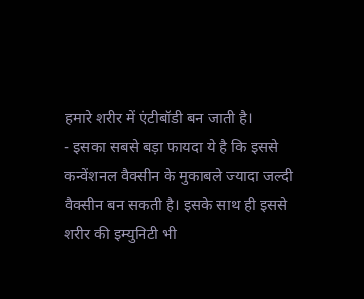हमारे शरीर में एंटीबॉडी बन जाती है।
- इसका सबसे बड़ा फायदा ये है कि इससे कन्वेंशनल वैक्सीन के मुकाबले ज्यादा जल्दी वैक्सीन बन सकती है। इसके साथ ही इससे शरीर की इम्युनिटी भी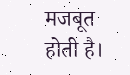मजबूत होती है।